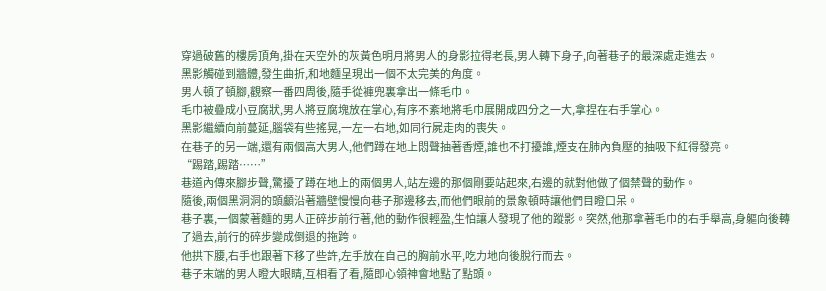穿過破舊的樓房頂角,掛在天空外的灰黃色明月將男人的身影拉得老長,男人轉下身子,向著巷子的最深處走進去。
黑影觸碰到牆體,發生曲折,和地麵呈現出一個不太完美的角度。
男人頓了頓腳,觀察一番四周後,隨手從褲兜裏拿出一條毛巾。
毛巾被疊成小豆腐狀,男人將豆腐塊放在掌心,有序不紊地將毛巾展開成四分之一大,拿捏在右手掌心。
黑影繼續向前蔓延,腦袋有些搖晃,一左一右地,如同行屍走肉的喪失。
在巷子的另一端,還有兩個高大男人,他們蹲在地上悶聲抽著香煙,誰也不打擾誰,煙支在肺內負壓的抽吸下紅得發亮。
“踢踏,踢踏……”
巷道內傳來腳步聲,驚擾了蹲在地上的兩個男人,站左邊的那個剛要站起來,右邊的就對他做了個禁聲的動作。
隨後,兩個黑洞洞的頭顱沿著牆壁慢慢向巷子那邊移去,而他們眼前的景象頓時讓他們目瞪口呆。
巷子裏,一個蒙著麵的男人正碎步前行著,他的動作很輕盈,生怕讓人發現了他的蹤影。突然,他那拿著毛巾的右手舉高,身軀向後轉了過去,前行的碎步變成倒退的拖跨。
他拱下腰,右手也跟著下移了些許,左手放在自己的胸前水平,吃力地向後脫行而去。
巷子末端的男人瞪大眼睛,互相看了看,隨即心領神會地點了點頭。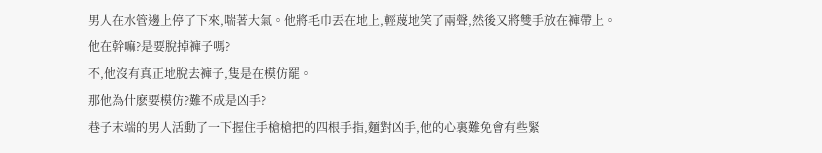男人在水管邊上停了下來,喘著大氣。他將毛巾丟在地上,輕蔑地笑了兩聲,然後又將雙手放在褲帶上。
他在幹嘛?是要脫掉褲子嗎?
不,他沒有真正地脫去褲子,隻是在模仿罷。
那他為什麽要模仿?難不成是凶手?
巷子末端的男人活動了一下握住手槍槍把的四根手指,麵對凶手,他的心裏難免會有些緊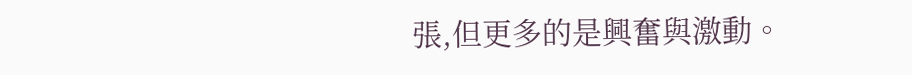張,但更多的是興奮與激動。